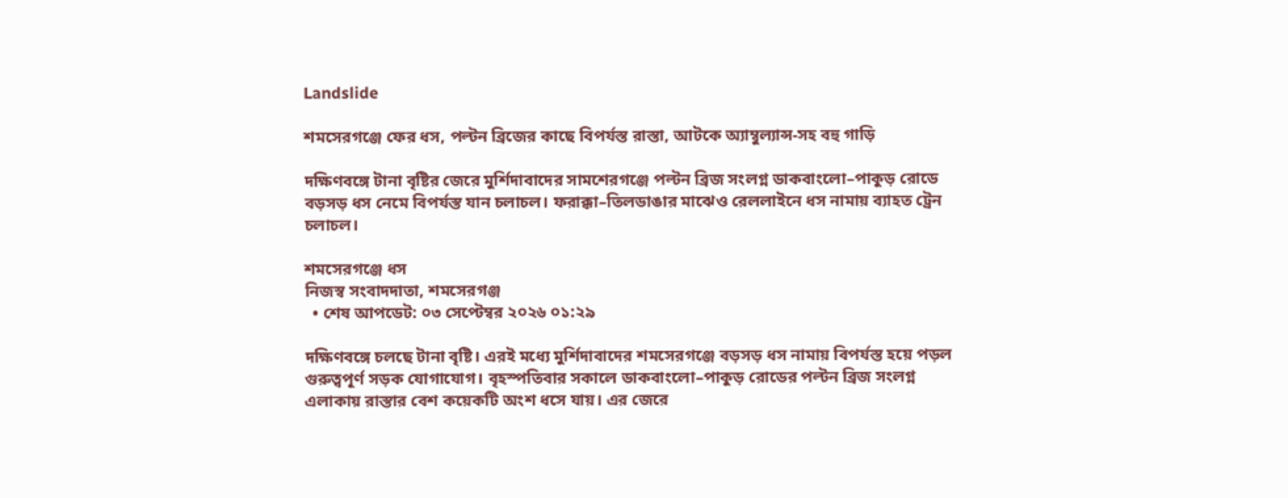Landslide

শমসেরগঞ্জে ফের ধস, পল্টন ব্রিজের কাছে বিপর্যস্ত রাস্তা, আটকে অ্যাম্বুল্যান্স-সহ বহু গাড়ি

দক্ষিণবঙ্গে টানা বৃষ্টির জেরে মুর্শিদাবাদের সামশেরগঞ্জে পল্টন ব্রিজ সংলগ্ন ডাকবাংলো–পাকুড় রোডে বড়সড় ধস নেমে বিপর্যস্ত যান চলাচল। ফরাক্কা–তিলডাঙার মাঝেও রেললাইনে ধস নামায় ব্যাহত ট্রেন চলাচল।

শমসেরগঞ্জে ধস
নিজস্ব সংবাদদাতা, শমসেরগঞ্জ
  • শেষ আপডেট: ০৩ সেপ্টেম্বর ২০২৬ ০১:২৯

দক্ষিণবঙ্গে চলছে টানা বৃষ্টি। এরই মধ্যে মুর্শিদাবাদের শমসেরগঞ্জে বড়সড় ধস নামায় বিপর্যস্ত হয়ে পড়ল গুরুত্বপূর্ণ সড়ক যোগাযোগ। বৃহস্পতিবার সকালে ডাকবাংলো–পাকুড় রোডের পল্টন ব্রিজ সংলগ্ন এলাকায় রাস্তার বেশ কয়েকটি অংশ ধসে যায়। এর জেরে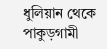ধুলিয়ান থেকে পাকুড়গামী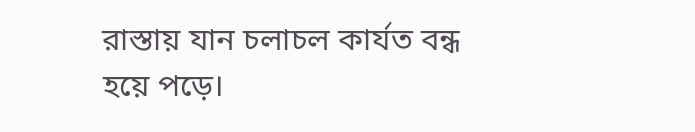রাস্তায় যান চলাচল কার্যত বন্ধ হয়ে পড়ে।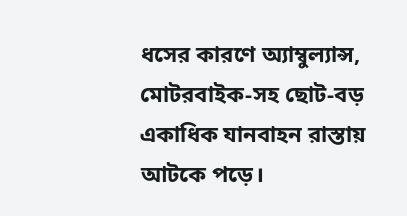ধসের কারণে অ্যাম্বুল্যান্স, মোটরবাইক-সহ ছোট-বড় একাধিক যানবাহন রাস্তায় আটকে পড়ে।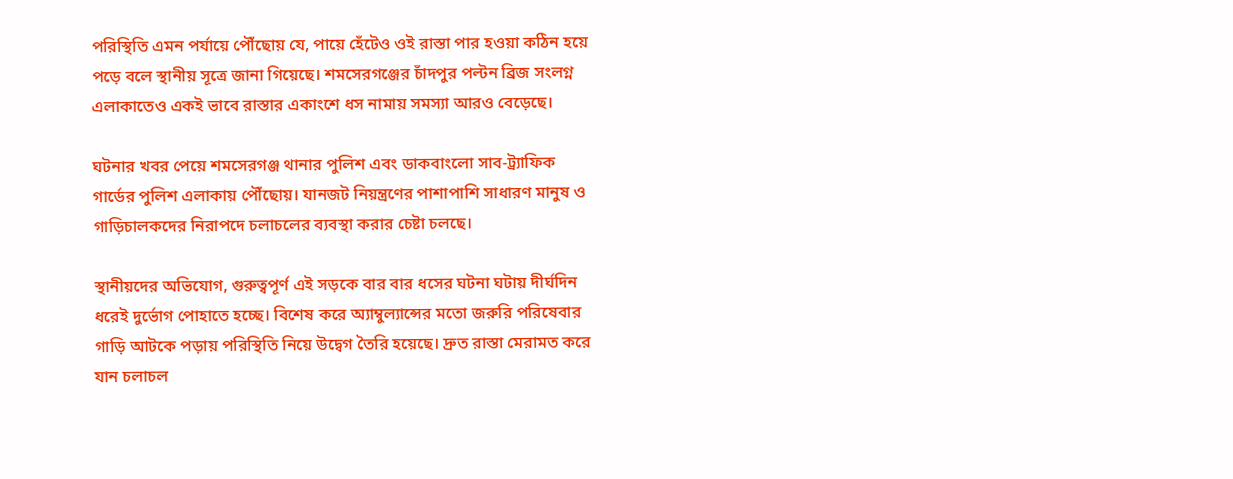পরিস্থিতি এমন পর্যায়ে পৌঁছোয় যে, পায়ে হেঁটেও ওই রাস্তা পার হওয়া কঠিন হয়ে পড়ে বলে স্থানীয় সূত্রে জানা গিয়েছে। শমসেরগঞ্জের চাঁদপুর পল্টন ব্রিজ সংলগ্ন এলাকাতেও একই ভাবে রাস্তার একাংশে ধস নামায় সমস্যা আরও বেড়েছে।

ঘটনার খবর পেয়ে শমসেরগঞ্জ থানার পুলিশ এবং ডাকবাংলো সাব-ট্র্যাফিক গার্ডের পুলিশ এলাকায় পৌঁছোয়। যানজট নিয়ন্ত্রণের পাশাপাশি সাধারণ মানুষ ও গাড়িচালকদের নিরাপদে চলাচলের ব্যবস্থা করার চেষ্টা চলছে।

স্থানীয়দের অভিযোগ, গুরুত্বপূর্ণ এই সড়কে বার বার ধসের ঘটনা ঘটায় দীর্ঘদিন ধরেই দুর্ভোগ পোহাতে হচ্ছে। বিশেষ করে অ্যাম্বুল্যান্সের মতো জরুরি পরিষেবার গাড়ি আটকে পড়ায় পরিস্থিতি নিয়ে উদ্বেগ তৈরি হয়েছে। দ্রুত রাস্তা মেরামত করে যান চলাচল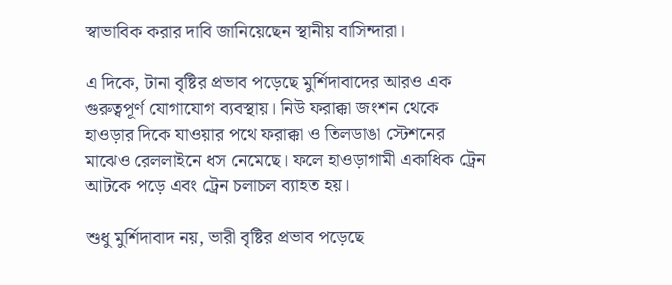স্বাভাবিক করার দাবি জানিয়েছেন স্থানীয় বাসিন্দারা।

এ দিকে, টানা বৃষ্টির প্রভাব পড়েছে মুর্শিদাবাদের আরও এক গুরুত্বপূর্ণ যোগাযোগ ব্যবস্থায়। নিউ ফরাক্কা জংশন থেকে হাওড়ার দিকে যাওয়ার পথে ফরাক্কা ও তিলডাঙা স্টেশনের মাঝেও রেললাইনে ধস নেমেছে। ফলে হাওড়াগামী একাধিক ট্রেন আটকে পড়ে এবং ট্রেন চলাচল ব্যাহত হয়।

শুধু মুর্শিদাবাদ নয়, ভারী বৃষ্টির প্রভাব পড়েছে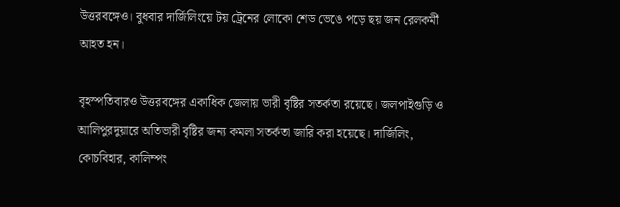উত্তরবঙ্গেও। বুধবার দার্জিলিংয়ে টয় ট্রেনের লোকো শেড ভেঙে পড়ে ছয় জন রেলকর্মী আহত হন।

বৃহস্পতিবারও উত্তরবঙ্গের একাধিক জেলায় ভারী বৃষ্টির সতর্কতা রয়েছে। জলপাইগুড়ি ও আলিপুরদুয়ারে অতিভারী বৃষ্টির জন্য কমলা সতর্কতা জারি করা হয়েছে। দার্জিলিং, কোচবিহার, কালিম্পং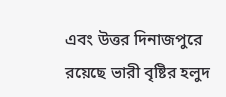এবং উত্তর দিনাজপুরে রয়েছে ভারী বৃষ্টির হলুদ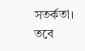সতর্কতা। তবে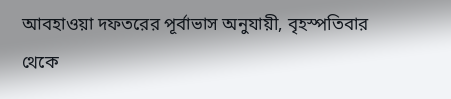আবহাওয়া দফতরের পূর্বাভাস অনুযায়ী, বৃহস্পতিবার থেকে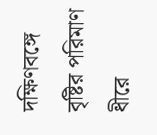দক্ষিণবঙ্গে বৃষ্টির পরিমাণ ধীরে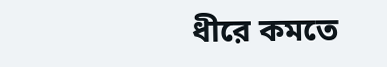ধীরে কমতে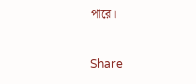পারে।


Share